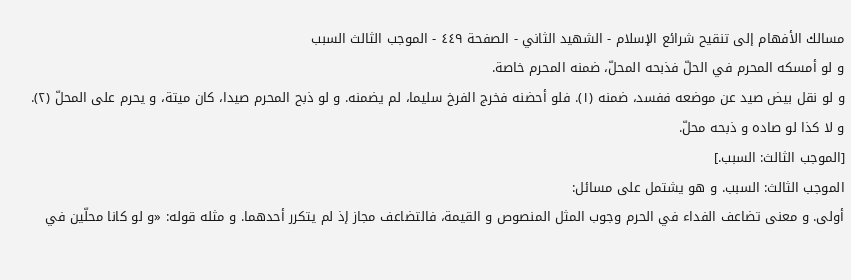مسالك الأفهام إلى تنقيح شرائع الإسلام - الشهيد الثاني - الصفحة ٤٤٩ - الموجب الثالث السبب
و لو أمسكه المحرم في الحلّ فذبحه المحلّ، ضمنه المحرم خاصة.
و لو نقل بيض صيد عن موضعه ففسد، ضمنه (١). فلو أحضنه فخرج الفرخ سليما، لم يضمنه. و لو ذبح المحرم صيدا، كان ميتة، و يحرم على المحلّ (٢).
و لا كذا لو صاده و ذبحه محلّ.
[الموجب الثالث: السبب.]
الموجب الثالث: السبب. و هو يشتمل على مسائل:
أولى. و معنى تضاعف الفداء في الحرم وجوب المثل المنصوص و القيمة، فالتضاعف مجاز إذ لم يتكرر أحدهما. و مثله قوله: «و لو كانا محلّين في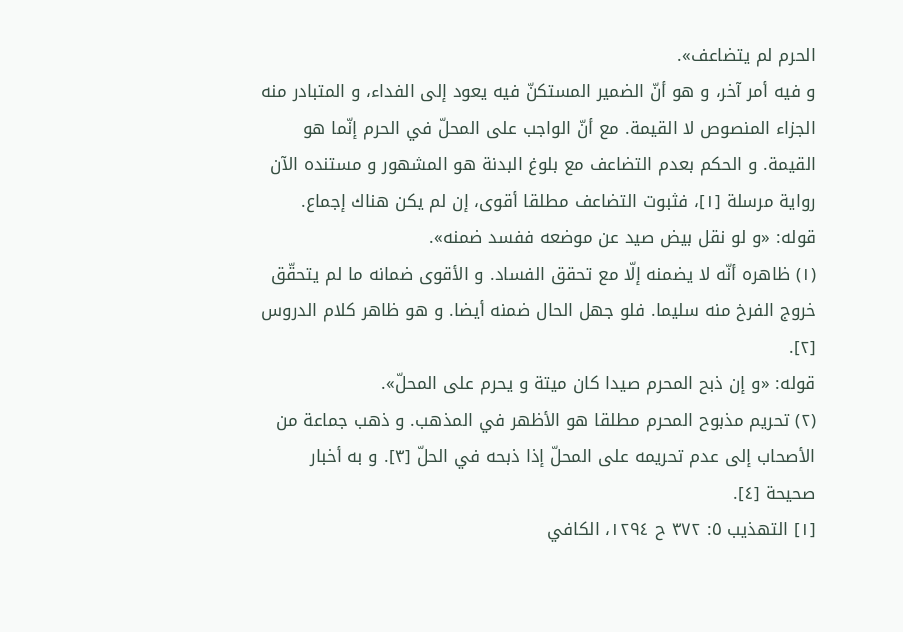الحرم لم يتضاعف».
و فيه أمر آخر، و هو أنّ الضمير المستكنّ فيه يعود إلى الفداء، و المتبادر منه الجزاء المنصوص لا القيمة. مع أنّ الواجب على المحلّ في الحرم إنّما هو القيمة. و الحكم بعدم التضاعف مع بلوغ البدنة هو المشهور و مستنده الآن رواية مرسلة [١]، فثبوت التضاعف مطلقا أقوى، إن لم يكن هناك إجماع.
قوله: «و لو نقل بيض صيد عن موضعه ففسد ضمنه».
(١) ظاهره أنّه لا يضمنه إلّا مع تحقق الفساد. و الأقوى ضمانه ما لم يتحقّق خروج الفرخ منه سليما. فلو جهل الحال ضمنه أيضا. و هو ظاهر كلام الدروس [٢].
قوله: «و إن ذبح المحرم صيدا كان ميتة و يحرم على المحلّ».
(٢) تحريم مذبوح المحرم مطلقا هو الأظهر في المذهب. و ذهب جماعة من الأصحاب إلى عدم تحريمه على المحلّ إذا ذبحه في الحلّ [٣]. و به أخبار صحيحة [٤].
[١] التهذيب ٥: ٣٧٢ ح ١٢٩٤، الكافي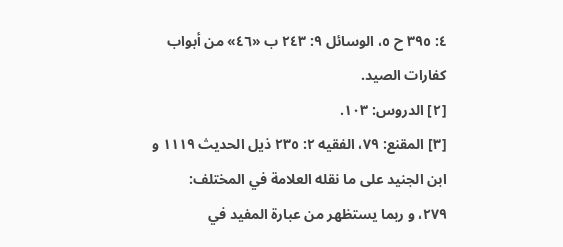٤: ٣٩٥ ح ٥، الوسائل ٩: ٢٤٣ ب «٤٦» من أبواب كفارات الصيد.
[٢] الدروس: ١٠٣.
[٣] المقنع: ٧٩، الفقيه ٢: ٢٣٥ ذيل الحديث ١١١٩ و ابن الجنيد على ما نقله العلامة في المختلف:
٢٧٩، و ربما يستظهر من عبارة المفيد في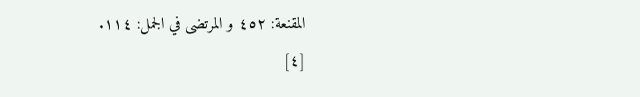المقنعة: ٤٥٢ و المرتضى في الجمل: ١١٤.
[٤]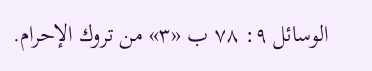الوسائل ٩: ٧٨ ب «٣» من تروك الإحرام.